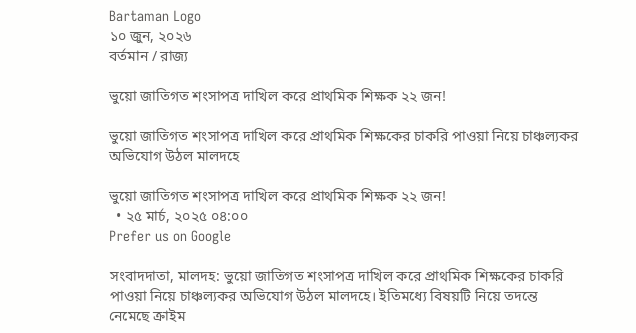Bartaman Logo
১০ জুন, ২০২৬
বর্তমান / রাজ্য

ভুয়ো জাতিগত শংসাপত্র দাখিল করে প্রাথমিক শিক্ষক ২২ জন!

ভুয়ো জাতিগত শংসাপত্র দাখিল করে প্রাথমিক শিক্ষকের চাকরি পাওয়া নিয়ে চাঞ্চল্যকর অভিযোগ উঠল মালদহে

ভুয়ো জাতিগত শংসাপত্র দাখিল করে প্রাথমিক শিক্ষক ২২ জন!
  • ২৫ মার্চ, ২০২৫ ০৪:০০
Prefer us on Google

সংবাদদাতা, মালদহ: ভুয়ো জাতিগত শংসাপত্র দাখিল করে প্রাথমিক শিক্ষকের চাকরি পাওয়া নিয়ে চাঞ্চল্যকর অভিযোগ উঠল মালদহে। ইতিমধ্যে বিষয়টি নিয়ে তদন্তে নেমেছে ক্রাইম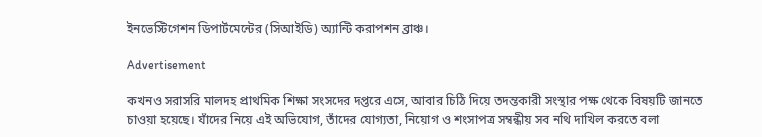ইনভেস্টিগেশন ডিপার্টমেন্টের (সিআইডি) অ্যান্টি করাপশন ব্রাঞ্চ।

Advertisement

কখনও সরাসরি মালদহ প্রাথমিক শিক্ষা সংসদের দপ্তরে এসে, আবার চিঠি দিয়ে তদন্তকারী সংস্থার পক্ষ থেকে বিষয়টি জানতে চাওয়া হয়েছে। যাঁদের নিয়ে এই অভিযোগ, তাঁদের যোগ্যতা, নিয়োগ ও শংসাপত্র সম্বন্ধীয় সব নথি দাখিল করতে বলা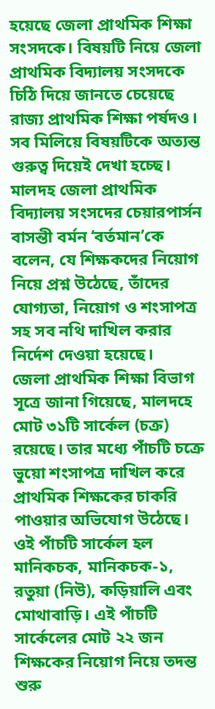হয়েছে জেলা প্রাথমিক শিক্ষা সংসদকে। বিষয়টি নিয়ে জেলা প্রাথমিক বিদ্যালয় সংসদকে চিঠি দিয়ে জানতে চেয়েছে রাজ্য প্রাথমিক শিক্ষা পর্ষদও। সব মিলিয়ে বিষয়টিকে অত্যন্ত গুরুত্ব দিয়েই দেখা হচ্ছে।
মালদহ জেলা প্রাথমিক বিদ্যালয় সংসদের চেয়ারপার্সন বাসন্তী বর্মন ‘বর্তমান’কে বলেন, যে শিক্ষকদের নিয়োগ নিয়ে প্রশ্ন উঠেছে, তাঁদের যোগ্যতা, নিয়োগ ও শংসাপত্র সহ সব নথি দাখিল করার নির্দেশ দেওয়া হয়েছে।
জেলা প্রাথমিক শিক্ষা বিভাগ সূত্রে জানা গিয়েছে, মালদহে মোট ৩১টি সার্কেল (চক্র) রয়েছে। তার মধ্যে পাঁচটি চক্রে ভুয়ো শংসাপত্র দাখিল করে প্রাথমিক শিক্ষকের চাকরি পাওয়ার অভিযোগ উঠেছে। ওই পাঁচটি সার্কেল হল মানিকচক, মানিকচক-১, রতুয়া (নিউ), কড়িয়ালি এবং মোথাবাড়ি। এই পাঁচটি সার্কেলের মোট ২২ জন শিক্ষকের নিয়োগ নিয়ে তদন্ত শুরু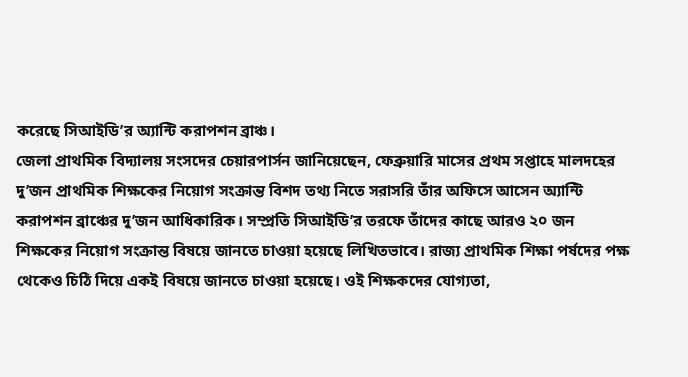করেছে সিআইডি’র অ্যান্টি করাপশন ব্রাঞ্চ।
জেলা প্রাথমিক বিদ্যালয় সংসদের চেয়ারপার্সন জানিয়েছেন, ফেব্রুয়ারি মাসের প্রথম সপ্তাহে মালদহের দু’জন প্রাথমিক শিক্ষকের নিয়োগ সংক্রান্ত বিশদ তথ্য নিতে সরাসরি তাঁর অফিসে আসেন অ্যান্টি করাপশন ব্রাঞ্চের দু’জন আধিকারিক। সম্প্রতি সিআইডি’র তরফে তাঁদের কাছে আরও ২০ জন শিক্ষকের নিয়োগ সংক্রান্ত বিষয়ে জানতে চাওয়া হয়েছে লিখিতভাবে। রাজ্য প্রাথমিক শিক্ষা পর্ষদের পক্ষ থেকেও চিঠি দিয়ে একই বিষয়ে জানতে চাওয়া হয়েছে। ওই শিক্ষকদের যোগ্যতা,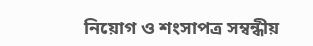নিয়োগ ও শংসাপত্র সম্বন্ধীয়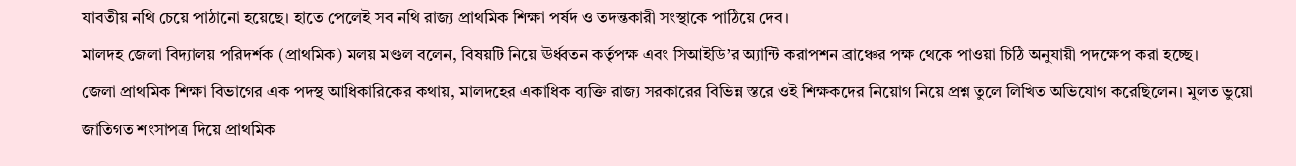যাবতীয় নথি চেয়ে পাঠানো হয়েছে। হাতে পেলেই সব নথি রাজ্য প্রাথমিক শিক্ষা পর্ষদ ও তদন্তকারী সংস্থাকে পাঠিয়ে দেব।
মালদহ জেলা বিদ্যালয় পরিদর্শক (প্রাথমিক) মলয় মণ্ডল বলেন, বিষয়টি নিয়ে ঊর্ধ্বতন কর্তৃপক্ষ এবং সিআইডি’র অ্যান্টি করাপশন ব্রাঞ্চের পক্ষ থেকে পাওয়া চিঠি অনুযায়ী পদক্ষেপ করা হচ্ছে।
জেলা প্রাথমিক শিক্ষা বিভাগের এক পদস্থ আধিকারিকের কথায়, মালদহের একাধিক ব্যক্তি রাজ্য সরকারের বিভিন্ন স্তরে ওই শিক্ষকদের নিয়োগ নিয়ে প্রশ্ন তুলে লিখিত অভিযোগ করেছিলেন। মুলত ভুয়ো জাতিগত শংসাপত্র দিয়ে প্রাথমিক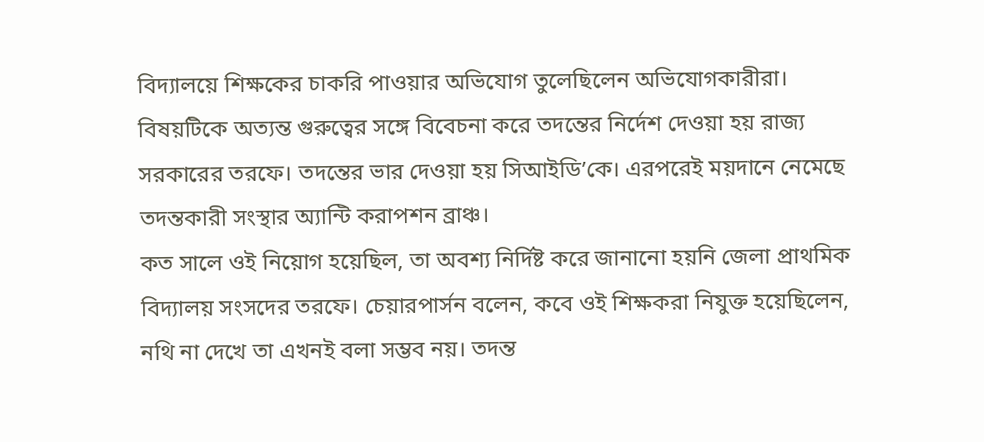বিদ্যালয়ে শিক্ষকের চাকরি পাওয়ার অভিযোগ তুলেছিলেন অভিযোগকারীরা। বিষয়টিকে অত্যন্ত গুরুত্বের সঙ্গে বিবেচনা করে তদন্তের নির্দেশ দেওয়া হয় রাজ্য সরকারের তরফে। তদন্তের ভার দেওয়া হয় সিআইডি’কে। এরপরেই ময়দানে নেমেছে তদন্তকারী সংস্থার অ্যান্টি করাপশন ব্রাঞ্চ।
কত সালে ওই নিয়োগ হয়েছিল, তা অবশ্য নির্দিষ্ট করে জানানো হয়নি জেলা প্রাথমিক বিদ্যালয় সংসদের তরফে। চেয়ারপার্সন বলেন, কবে ওই শিক্ষকরা নিযুক্ত হয়েছিলেন, নথি না দেখে তা এখনই বলা সম্ভব নয়। তদন্ত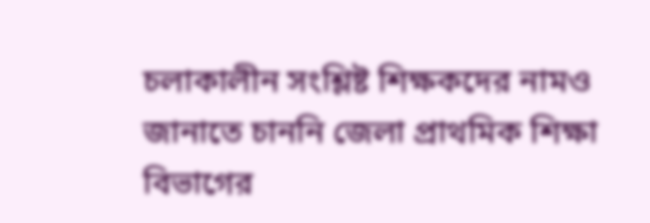চলাকালীন সংশ্লিষ্ট শিক্ষকদের নামও জানাতে চাননি জেলা প্রাথমিক শিক্ষা বিভাগের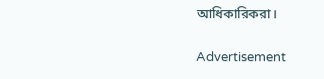আধিকারিকরা।

Advertisement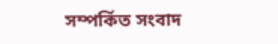সম্পর্কিত সংবাদ